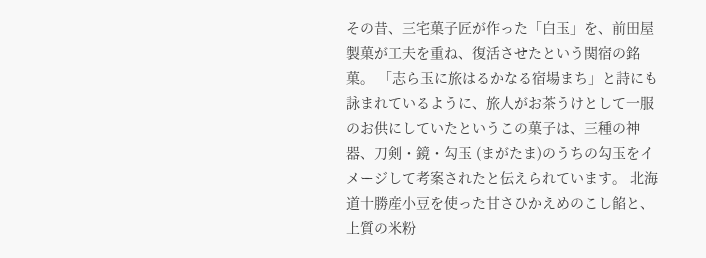その昔、三宅菓子匠が作った「白玉」を、前田屋製菓が工夫を重ね、復活させたという関宿の銘菓。 「志ら玉に旅はるかなる宿場まち」と詩にも詠まれているように、旅人がお茶うけとして一服のお供にしていたというこの菓子は、三種の神器、刀剣・鏡・勾玉 (まがたま)のうちの勾玉をイメージして考案されたと伝えられています。 北海道十勝産小豆を使った甘さひかえめのこし餡と、上質の米粉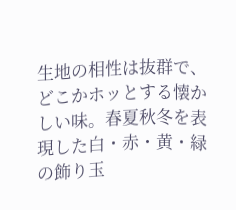生地の相性は抜群で、どこかホッとする懐かしい味。春夏秋冬を表現した白・赤・黄・緑の飾り玉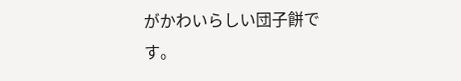がかわいらしい団子餅です。